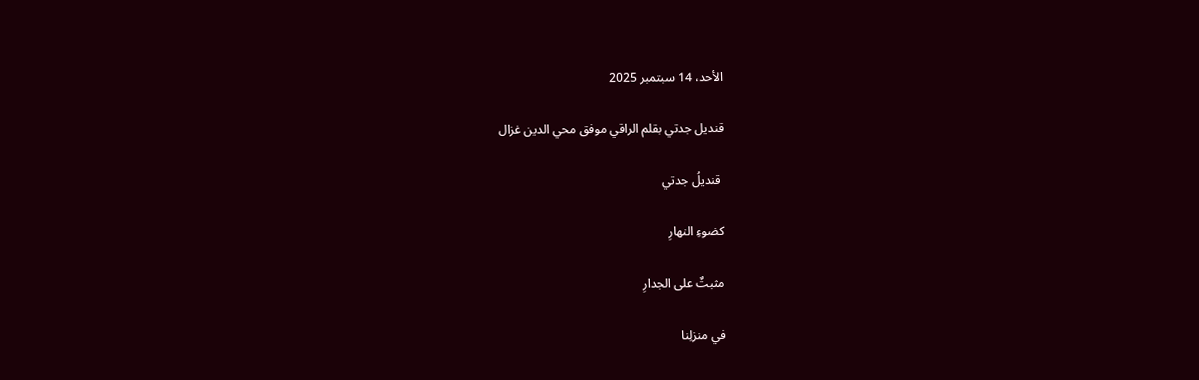الأحد، 14 سبتمبر 2025

قنديل جدتي بقلم الراقي موفق محي الدين غزال

 قنديلُ جدتي

كضوءِ النهارِ

مثبتٌ على الجدارِ

في منزلِنا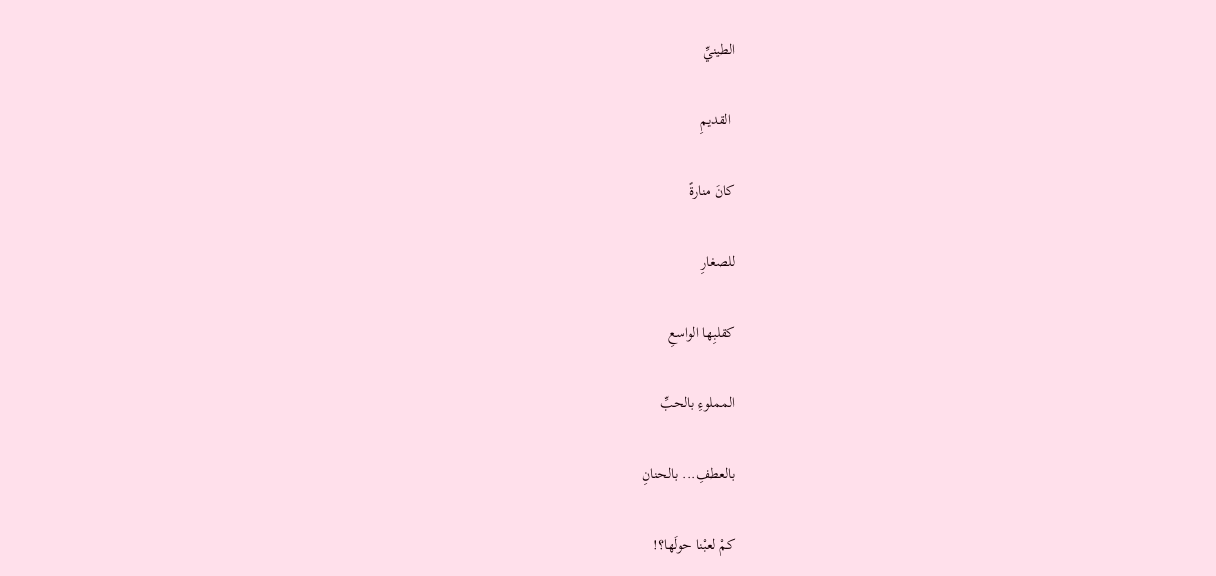الطينيِّ

 القديمِ

كانَ منارةً

للصغارِ

كقلبِها الواسعِ

المملوءِ بالحبِّ

بالعطفِ... بالحنانِ

كمْ لعبْنا حولَها؟!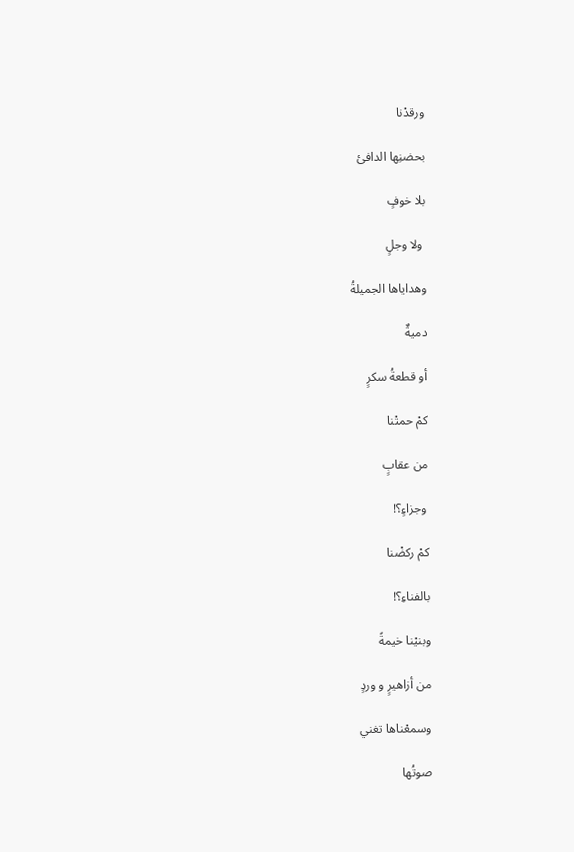ورقدْنا

بحضنِها الدافئ

بلا خوفٍ

 ولا وجلٍ

وهداياها الجميلةُ

دميةٌ

أو قطعةُ سكرٍ

كمْ حمتْنا

من عقابٍ

 وجزاءٍ؟!

كمْ ركضْنا

بالفناءِ؟!

وبنيْنا خيمةً

من أزاهيرٍ و وردٍ

وسمعْناها تغني

صوتُها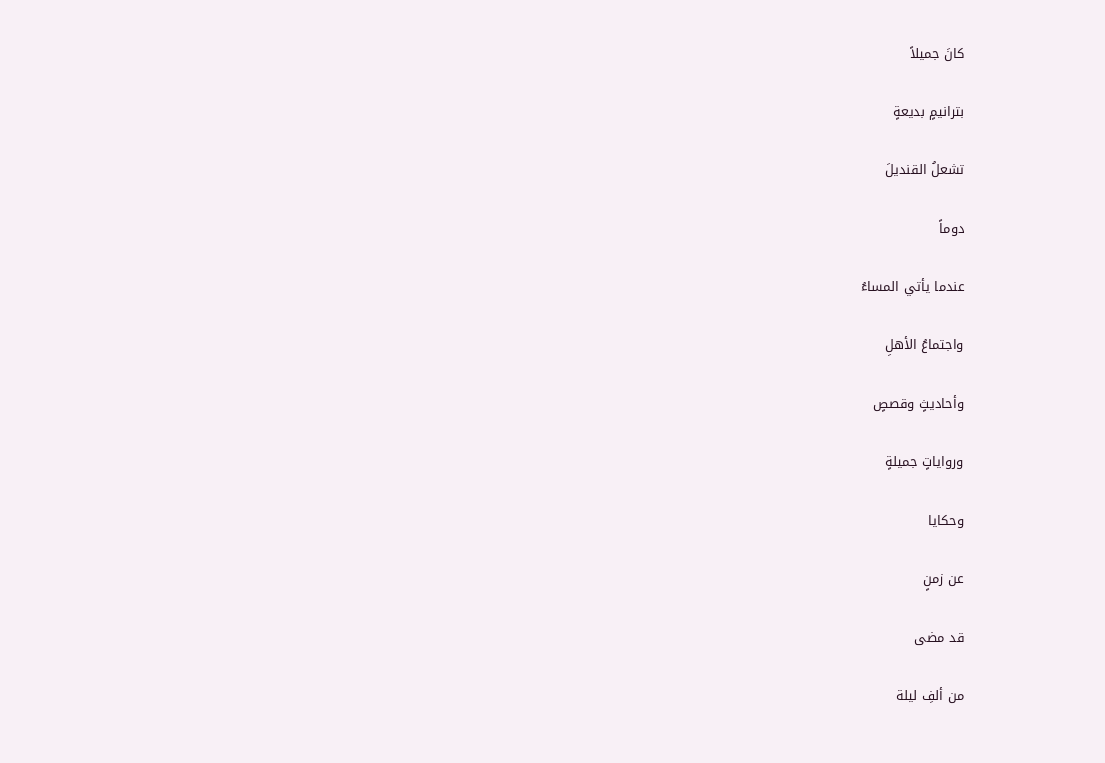كانَ جميلاً

بترانيمٍ بديعةٍ

تشعلُ القنديلَ

دوماً

عندما يأتي المساءُ

واجتماعُ الأهلِ

وأحاديثٍ وقصصٍ

ورواياتٍ جميلةٍ

وحكايا

عن زمنٍ

قد مضى

من ألفِ ليلة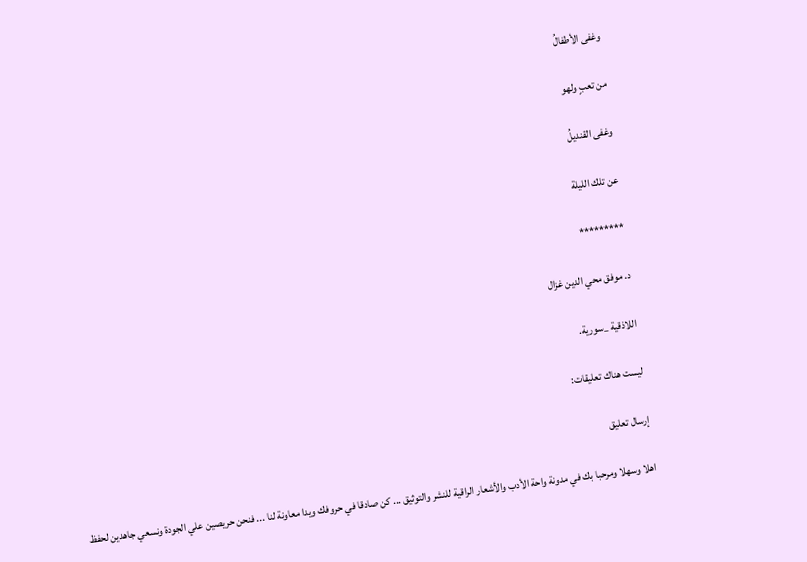وغفى الأطفالُ

من تعبٍ ولهو

وغفى القنديلُ

عن تلك الليلة

*********

د. موفق محي الدين غزال

اللاذقية _سورية.

ليست هناك تعليقات:

إرسال تعليق

اهلا وسهلا ومرحبا بك في مدونة واحة الأدب والأشعار الراقية للنشر والتوثيق ... كن صادقا في حروفك ويدا معاونة لنا ... فنحن حريصين علي الجودة ونسعي جاهدين لحفظ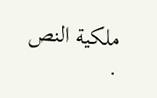ملكية النص .